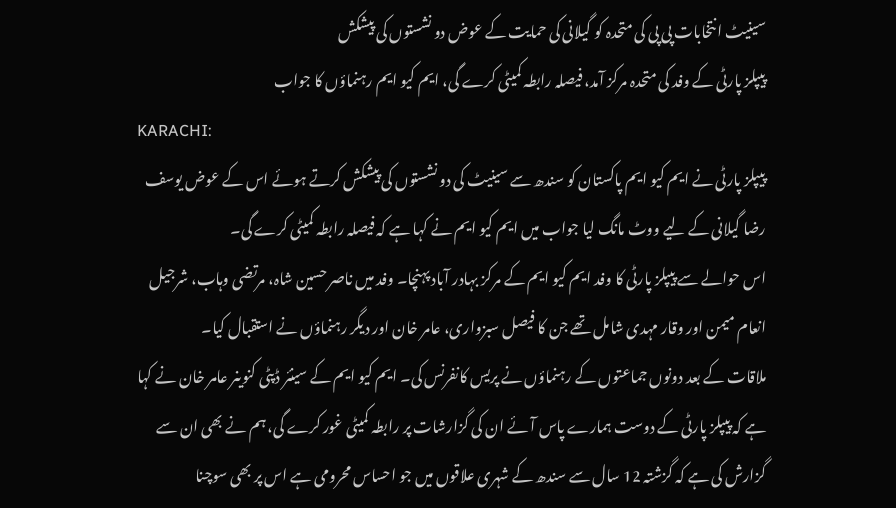سینیٹ انتخابات پی پی کی متحدہ کو گیلانی کی حمایت کے عوض دو نشستوں کی پیشکش
پیپلز پارٹی کے وفد کی متحدہ مرکز آمد، فیصلہ رابطہ کمیٹی کرے گی، ایم کیو ایم رہنماؤں کا جواب
KARACHI:
پیپلز پارٹی نے ایم کیو ایم پاکستان کو سندھ سے سینیٹ کی دو نشستوں کی پیشکش کرتے ہوئے اس کے عوض یوسف رضا گیلانی کے لیے ووٹ مانگ لیا جواب میں ایم کیو ایم نے کہا ہے کہ فیصلہ رابطہ کمیٹی کرے گی۔
اس حوالے سے پیپلز پارٹی کا وفد ایم کیو ایم کے مرکز بہادر آباد پہنچا۔ وفد میں ناصر حسین شاہ، مرتضی وہاب، شرجیل انعام میمن اور وقار مہدی شامل تھے جن کا فیصل سبزواری، عامر خان اور دیگر رہنماؤں نے استقبال کیا۔
ملاقات کے بعد دونوں جماعتوں کے رہنماؤں نے پریس کانفرنس کی۔ ایم کیو ایم کے سینئر ڈپٹی کنوینر عامر خان نے کہا ہے کہ پیپلز پارٹی کے دوست ہمارے پاس آئے ان کی گزارشات پر رابطہ کمیٹی غور کرے گی، ہم نے بھی ان سے گزارش کی ہے کہ گزشتہ 12 سال سے سندھ کے شہری علاقوں میں جو احساس محرومی ہے اس پر بھی سوچنا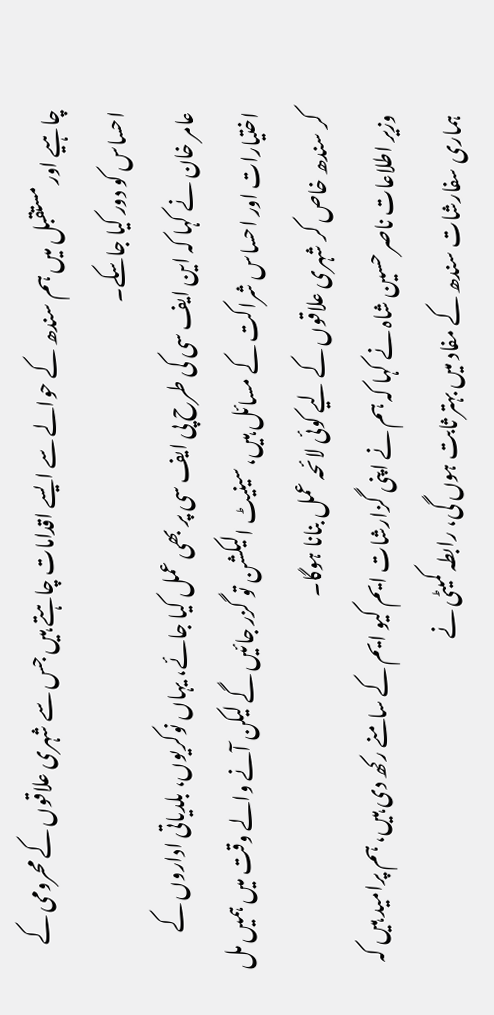چاہیے اور مستقبل میں ہم سندھ کے حوالے سے ایسے اقدامات چاہتے ہیں جس سے شہری علاقوں کے محرومی کے احساس کو دور کیا جاسکے۔
عامر خان نے کہا کہ این ایف سی کی طرح پی ایف سی پر بھی عمل کیا جائے، یہاں نوکریوں، بلدیاتی اداروں کے اختیارات اور احساس شراکت کے مسائل ہیں، سینیٹ الیکشن تو گزر جائیں گے لیکن آنے والے وقت میں ہمیں مل کر سندھ خاص کر شہری علاقوں کے لیے کوئی لائحہ عمل بنانا ہوگا۔
وزیر اطلاعات ناصر حسین شاہ نے کہا کہ ہم نے اپنی گزارشات ایم کیو ایم کے سامنے رکھ دی ہیں، ہم پرامید ہیں کہ ہماری سفارشات سندھ کے مفاد میں بہتر ثابت ہوں گی، رابطہ کمیٹی نے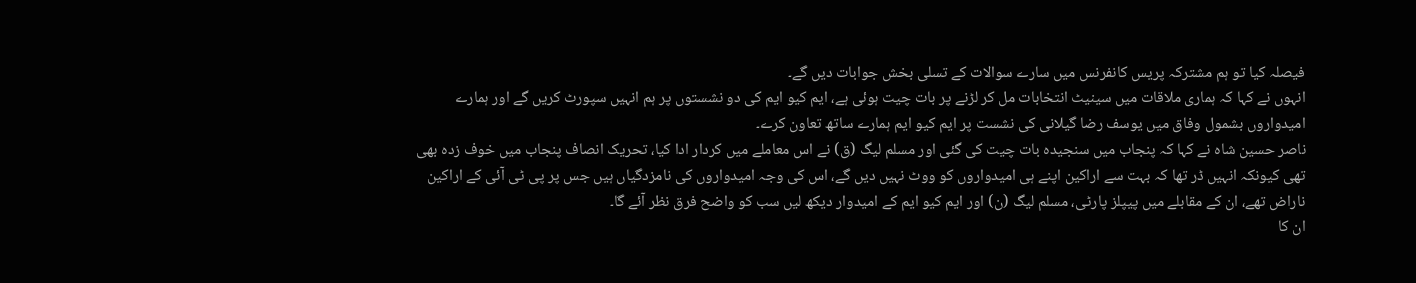فیصلہ کیا تو ہم مشترکہ پریس کانفرنس میں سارے سوالات کے تسلی بخش جوابات دیں گے۔
انہوں نے کہا کہ ہماری ملاقات میں سینیٹ انتخابات مل کر لڑنے پر بات چیت ہوئی ہے، ایم کیو ایم کی دو نشستوں پر ہم انہیں سپورٹ کریں گے اور ہمارے امیدواروں بشمول وفاق میں یوسف رضا گیلانی کی نشست پر ایم کیو ایم ہمارے ساتھ تعاون کرے۔
ناصر حسین شاہ نے کہا کہ پنجاب میں سنجیدہ بات چیت کی گئی اور مسلم لیگ (ق) نے اس معاملے میں کردار ادا کیا، تحریک انصاف پنجاب میں خوف زدہ بھی تھی کیونکہ انہیں ڈر تھا کہ بہت سے اراکین اپنے ہی امیدواروں کو ووٹ نہیں دیں گے، اس کی وجہ امیدواروں کی نامزدگیاں ہیں جس پر پی ٹی آئی کے اراکین ناراض تھے، ان کے مقابلے میں پیپلز پارٹی، مسلم لیگ (ن) اور ایم کیو ایم کے امیدوار دیکھ لیں سب کو واضح فرق نظر آئے گا۔
ان کا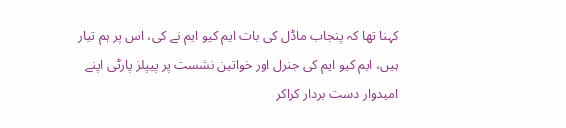کہنا تھا کہ پنجاب ماڈل کی بات ایم کیو ایم نے کی، اس پر ہم تیار ہیں، ایم کیو ایم کی جنرل اور خواتین نشست پر پیپلز پارٹی اپنے امیدوار دست بردار کراکر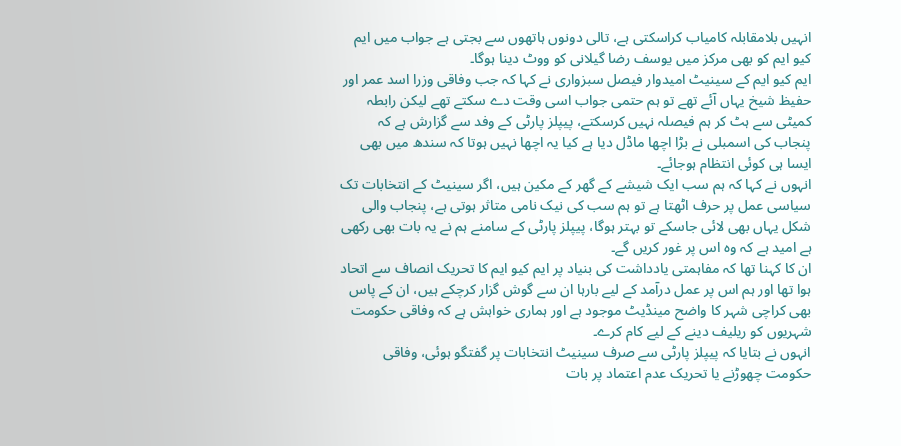انہیں بلامقابلہ کامیاب کراسکتی ہے، تالی دونوں ہاتھوں سے بجتی ہے جواب میں ایم کیو ایم کو بھی مرکز میں یوسف رضا گیلانی کو ووٹ دینا ہوگا۔
ایم کیو ایم کے سینیٹ امیدوار فیصل سبزواری نے کہا کہ جب وفاقی وزرا اسد عمر اور حفیظ شیخ یہاں آئے تھے تو ہم حتمی جواب اسی وقت دے سکتے تھے لیکن رابطہ کمیٹی سے ہٹ کر ہم فیصلہ نہیں کرسکتے، پیپلز پارٹی کے وفد سے گزارش ہے کہ پنجاب کی اسمبلی نے بڑا اچھا ماڈل دیا ہے کیا یہ اچھا نہیں ہوتا کہ سندھ میں بھی ایسا ہی کوئی انتظام ہوجائے۔
انہوں نے کہا کہ ہم سب ایک شیشے کے گھر کے مکین ہیں، اگر سینیٹ کے انتخابات تک سیاسی عمل پر حرف اٹھتا ہے تو ہم سب کی نیک نامی متاثر ہوتی ہے، پنجاب والی شکل یہاں بھی لائی جاسکے تو بہتر ہوگا، پیپلز پارٹی کے سامنے ہم نے یہ بات بھی رکھی ہے امید ہے کہ وہ اس پر غور کریں گے۔
ان کا کہنا تھا کہ مفاہمتی یادداشت کی بنیاد پر ایم کیو ایم کا تحریک انصاف سے اتحاد ہوا تھا اور ہم اس پر عمل درآمد کے لیے بارہا ان سے گوش گزار کرچکے ہیں، ان کے پاس بھی کراچی شہر کا واضح مینڈیٹ موجود ہے اور ہماری خواہش ہے کہ وفاقی حکومت شہریوں کو ریلیف دینے کے لیے کام کرے۔
انہوں نے بتایا کہ پیپلز پارٹی سے صرف سینیٹ انتخابات پر گفتگو ہوئی، وفاقی حکومت چھوڑنے یا تحریک عدم اعتماد پر بات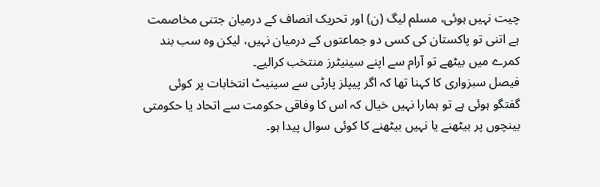چیت نہیں ہوئی، مسلم لیگ (ن) اور تحریک انصاف کے درمیان جتنی مخاصمت ہے اتنی تو پاکستان کی کسی دو جماعتوں کے درمیان نہیں، لیکن وہ سب بند کمرے میں بیٹھے تو آرام سے اپنے سینیٹرز منتخب کرالیے۔
فیصل سبزواری کا کہنا تھا کہ اگر پیپلز پارٹی سے سینیٹ انتخابات پر کوئی گفتگو ہوئی ہے تو ہمارا نہیں خیال کہ اس کا وفاقی حکومت سے اتحاد یا حکومتی بینچوں پر بیٹھنے یا نہیں بیٹھنے کا کوئی سوال پیدا ہو۔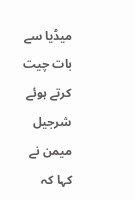میڈیا سے بات چیت کرتے ہوئے شرجیل میمن نے کہا کہ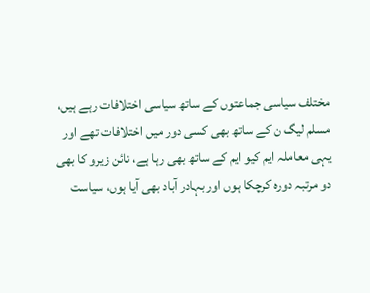مختلف سیاسی جماعتوں کے ساتھ سیاسی اختلافات رہے ہیں، مسلم لیگ ن کے ساتھ بھی کسی دور میں اختلافات تھے اور یہی معاملہ ایم کیو ایم کے ساتھ بھی رہا ہے، نائن زیرو کا بھی دو مرتبہ دورہ کرچکا ہوں اور بہادر آباد بھی آیا ہوں، سیاست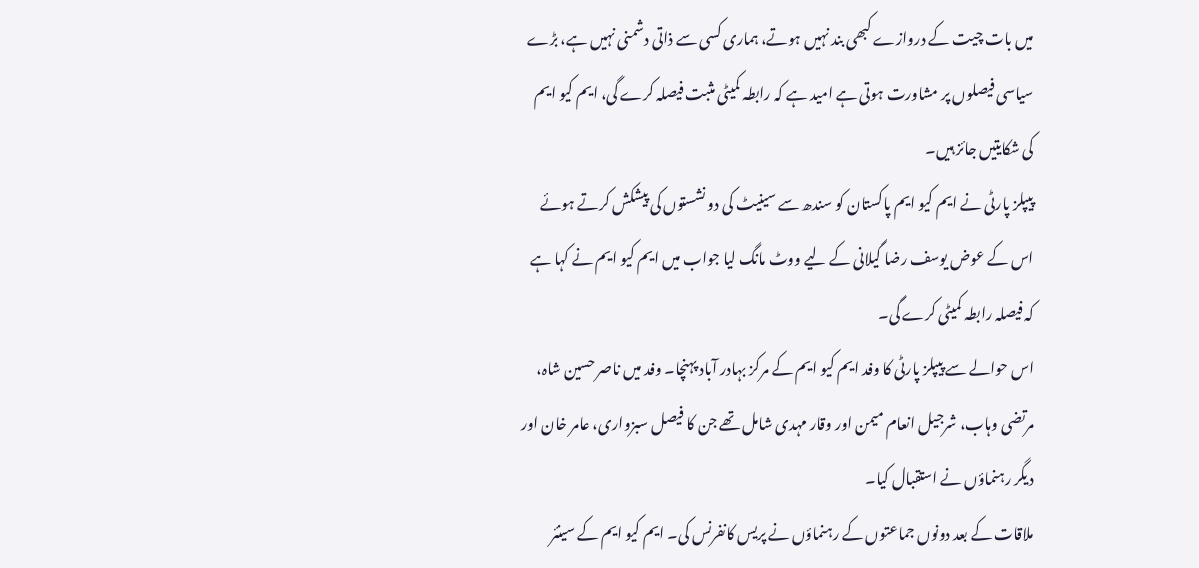میں بات چیت کے دروازے کبھی بند نہیں ہوتے، ہماری کسی سے ذاتی دشمنی نہیں ہے، بڑے سیاسی فیصلوں پر مشاورت ہوتی ہے امید ہے کہ رابطہ کمیٹی مثبت فیصلہ کرے گی، ایم کیو ایم کی شکایتیں جائز ہیں۔
پیپلز پارٹی نے ایم کیو ایم پاکستان کو سندھ سے سینیٹ کی دو نشستوں کی پیشکش کرتے ہوئے اس کے عوض یوسف رضا گیلانی کے لیے ووٹ مانگ لیا جواب میں ایم کیو ایم نے کہا ہے کہ فیصلہ رابطہ کمیٹی کرے گی۔
اس حوالے سے پیپلز پارٹی کا وفد ایم کیو ایم کے مرکز بہادر آباد پہنچا۔ وفد میں ناصر حسین شاہ، مرتضی وہاب، شرجیل انعام میمن اور وقار مہدی شامل تھے جن کا فیصل سبزواری، عامر خان اور دیگر رہنماؤں نے استقبال کیا۔
ملاقات کے بعد دونوں جماعتوں کے رہنماؤں نے پریس کانفرنس کی۔ ایم کیو ایم کے سینئر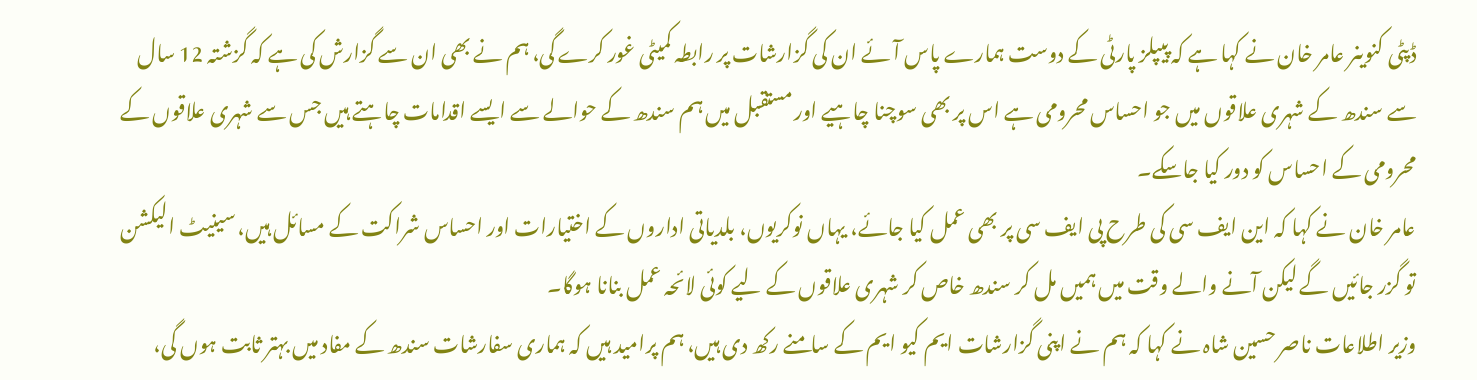ڈپٹی کنوینر عامر خان نے کہا ہے کہ پیپلز پارٹی کے دوست ہمارے پاس آئے ان کی گزارشات پر رابطہ کمیٹی غور کرے گی، ہم نے بھی ان سے گزارش کی ہے کہ گزشتہ 12 سال سے سندھ کے شہری علاقوں میں جو احساس محرومی ہے اس پر بھی سوچنا چاہیے اور مستقبل میں ہم سندھ کے حوالے سے ایسے اقدامات چاہتے ہیں جس سے شہری علاقوں کے محرومی کے احساس کو دور کیا جاسکے۔
عامر خان نے کہا کہ این ایف سی کی طرح پی ایف سی پر بھی عمل کیا جائے، یہاں نوکریوں، بلدیاتی اداروں کے اختیارات اور احساس شراکت کے مسائل ہیں، سینیٹ الیکشن تو گزر جائیں گے لیکن آنے والے وقت میں ہمیں مل کر سندھ خاص کر شہری علاقوں کے لیے کوئی لائحہ عمل بنانا ہوگا۔
وزیر اطلاعات ناصر حسین شاہ نے کہا کہ ہم نے اپنی گزارشات ایم کیو ایم کے سامنے رکھ دی ہیں، ہم پرامید ہیں کہ ہماری سفارشات سندھ کے مفاد میں بہتر ثابت ہوں گی،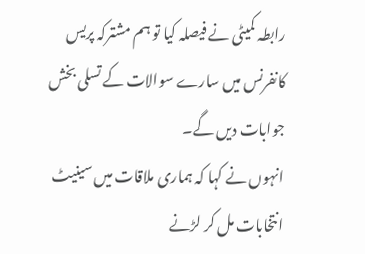رابطہ کمیٹی نے فیصلہ کیا تو ہم مشترکہ پریس کانفرنس میں سارے سوالات کے تسلی بخش جوابات دیں گے۔
انہوں نے کہا کہ ہماری ملاقات میں سینیٹ انتخابات مل کر لڑنے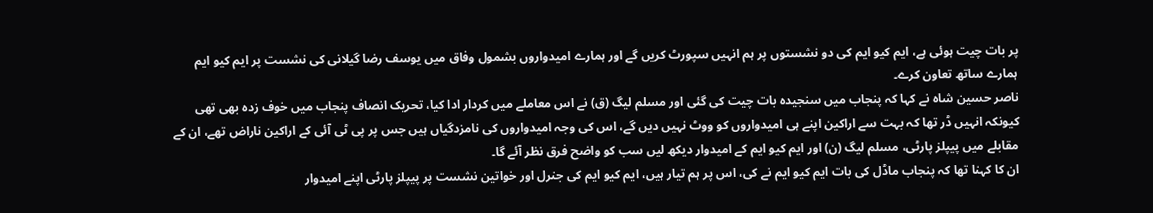پر بات چیت ہوئی ہے، ایم کیو ایم کی دو نشستوں پر ہم انہیں سپورٹ کریں گے اور ہمارے امیدواروں بشمول وفاق میں یوسف رضا گیلانی کی نشست پر ایم کیو ایم ہمارے ساتھ تعاون کرے۔
ناصر حسین شاہ نے کہا کہ پنجاب میں سنجیدہ بات چیت کی گئی اور مسلم لیگ (ق) نے اس معاملے میں کردار ادا کیا، تحریک انصاف پنجاب میں خوف زدہ بھی تھی کیونکہ انہیں ڈر تھا کہ بہت سے اراکین اپنے ہی امیدواروں کو ووٹ نہیں دیں گے، اس کی وجہ امیدواروں کی نامزدگیاں ہیں جس پر پی ٹی آئی کے اراکین ناراض تھے، ان کے مقابلے میں پیپلز پارٹی، مسلم لیگ (ن) اور ایم کیو ایم کے امیدوار دیکھ لیں سب کو واضح فرق نظر آئے گا۔
ان کا کہنا تھا کہ پنجاب ماڈل کی بات ایم کیو ایم نے کی، اس پر ہم تیار ہیں، ایم کیو ایم کی جنرل اور خواتین نشست پر پیپلز پارٹی اپنے امیدوار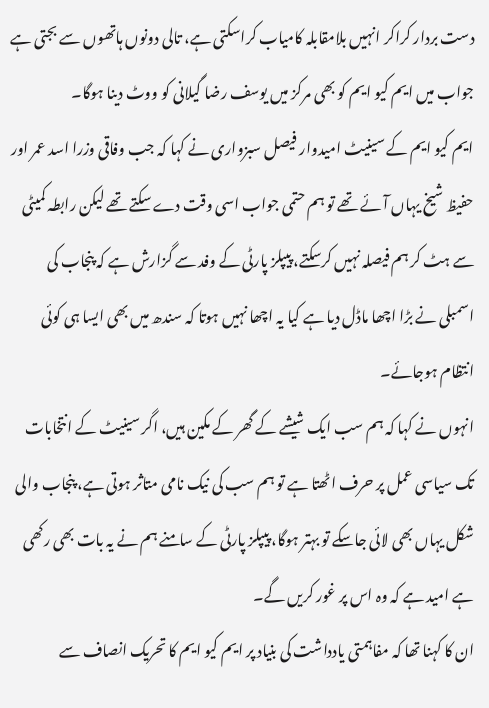دست بردار کراکر انہیں بلامقابلہ کامیاب کراسکتی ہے، تالی دونوں ہاتھوں سے بجتی ہے جواب میں ایم کیو ایم کو بھی مرکز میں یوسف رضا گیلانی کو ووٹ دینا ہوگا۔
ایم کیو ایم کے سینیٹ امیدوار فیصل سبزواری نے کہا کہ جب وفاقی وزرا اسد عمر اور حفیظ شیخ یہاں آئے تھے تو ہم حتمی جواب اسی وقت دے سکتے تھے لیکن رابطہ کمیٹی سے ہٹ کر ہم فیصلہ نہیں کرسکتے، پیپلز پارٹی کے وفد سے گزارش ہے کہ پنجاب کی اسمبلی نے بڑا اچھا ماڈل دیا ہے کیا یہ اچھا نہیں ہوتا کہ سندھ میں بھی ایسا ہی کوئی انتظام ہوجائے۔
انہوں نے کہا کہ ہم سب ایک شیشے کے گھر کے مکین ہیں، اگر سینیٹ کے انتخابات تک سیاسی عمل پر حرف اٹھتا ہے تو ہم سب کی نیک نامی متاثر ہوتی ہے، پنجاب والی شکل یہاں بھی لائی جاسکے تو بہتر ہوگا، پیپلز پارٹی کے سامنے ہم نے یہ بات بھی رکھی ہے امید ہے کہ وہ اس پر غور کریں گے۔
ان کا کہنا تھا کہ مفاہمتی یادداشت کی بنیاد پر ایم کیو ایم کا تحریک انصاف سے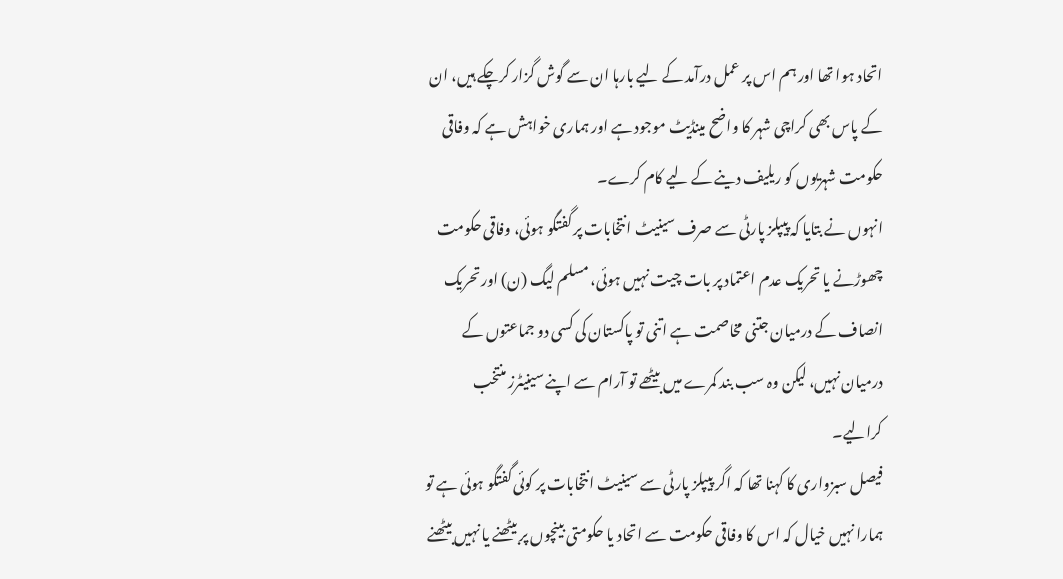اتحاد ہوا تھا اور ہم اس پر عمل درآمد کے لیے بارہا ان سے گوش گزار کرچکے ہیں، ان کے پاس بھی کراچی شہر کا واضح مینڈیٹ موجود ہے اور ہماری خواہش ہے کہ وفاقی حکومت شہریوں کو ریلیف دینے کے لیے کام کرے۔
انہوں نے بتایا کہ پیپلز پارٹی سے صرف سینیٹ انتخابات پر گفتگو ہوئی، وفاقی حکومت چھوڑنے یا تحریک عدم اعتماد پر بات چیت نہیں ہوئی، مسلم لیگ (ن) اور تحریک انصاف کے درمیان جتنی مخاصمت ہے اتنی تو پاکستان کی کسی دو جماعتوں کے درمیان نہیں، لیکن وہ سب بند کمرے میں بیٹھے تو آرام سے اپنے سینیٹرز منتخب کرالیے۔
فیصل سبزواری کا کہنا تھا کہ اگر پیپلز پارٹی سے سینیٹ انتخابات پر کوئی گفتگو ہوئی ہے تو ہمارا نہیں خیال کہ اس کا وفاقی حکومت سے اتحاد یا حکومتی بینچوں پر بیٹھنے یا نہیں بیٹھنے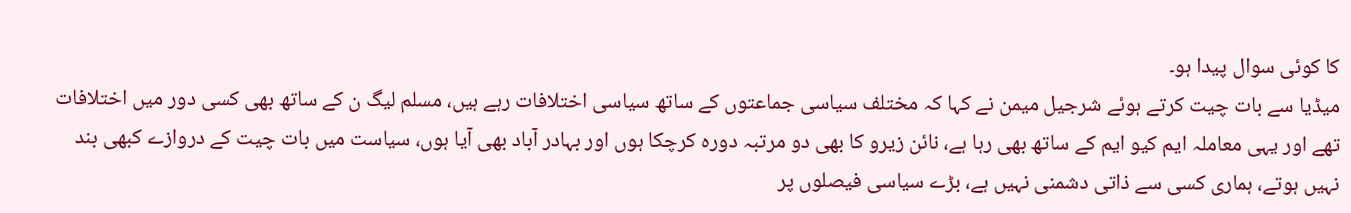کا کوئی سوال پیدا ہو۔
میڈیا سے بات چیت کرتے ہوئے شرجیل میمن نے کہا کہ مختلف سیاسی جماعتوں کے ساتھ سیاسی اختلافات رہے ہیں، مسلم لیگ ن کے ساتھ بھی کسی دور میں اختلافات تھے اور یہی معاملہ ایم کیو ایم کے ساتھ بھی رہا ہے، نائن زیرو کا بھی دو مرتبہ دورہ کرچکا ہوں اور بہادر آباد بھی آیا ہوں، سیاست میں بات چیت کے دروازے کبھی بند نہیں ہوتے، ہماری کسی سے ذاتی دشمنی نہیں ہے، بڑے سیاسی فیصلوں پر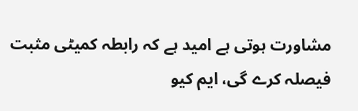مشاورت ہوتی ہے امید ہے کہ رابطہ کمیٹی مثبت فیصلہ کرے گی، ایم کیو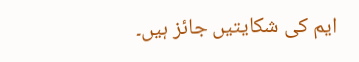ایم کی شکایتیں جائز ہیں۔